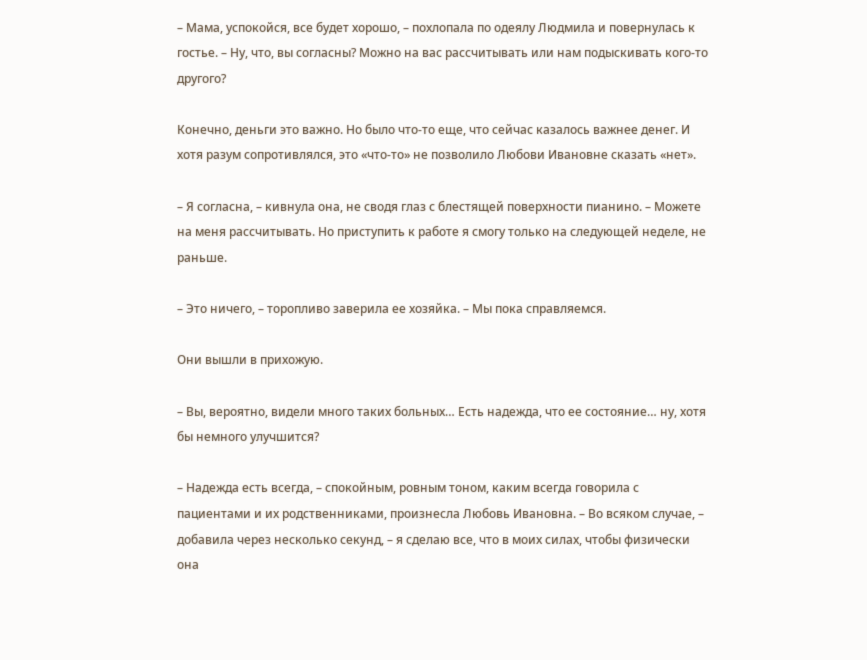– Мама, успокойся, все будет хорошо, – похлопала по одеялу Людмила и повернулась к гостье. – Ну, что, вы согласны? Можно на вас рассчитывать или нам подыскивать кого-то другого?

Конечно, деньги это важно. Но было что-то еще, что сейчас казалось важнее денег. И хотя разум сопротивлялся, это «что-то» не позволило Любови Ивановне сказать «нет».

– Я согласна, – кивнула она, не сводя глаз с блестящей поверхности пианино. – Можете на меня рассчитывать. Но приступить к работе я смогу только на следующей неделе, не раньше.

– Это ничего, – торопливо заверила ее хозяйка. – Мы пока справляемся.

Они вышли в прихожую.

– Вы, вероятно, видели много таких больных… Есть надежда, что ее состояние… ну, хотя бы немного улучшится?

– Надежда есть всегда, – спокойным, ровным тоном, каким всегда говорила с пациентами и их родственниками, произнесла Любовь Ивановна. – Во всяком случае, – добавила через несколько секунд, – я сделаю все, что в моих силах, чтобы физически она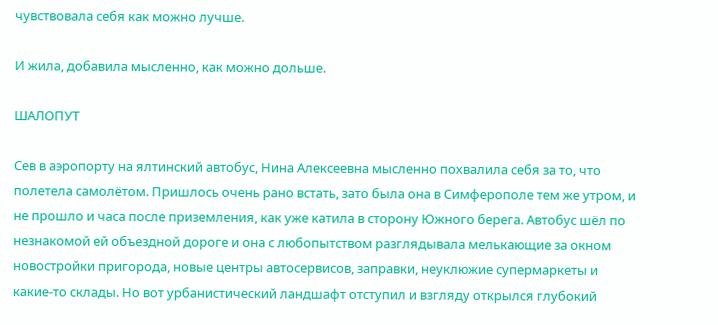чувствовала себя как можно лучше.

И жила, добавила мысленно, как можно дольше.

ШАЛОПУТ

Сев в аэропорту на ялтинский автобус, Нина Алексеевна мысленно похвалила себя за то, что полетела самолётом. Пришлось очень рано встать, зато была она в Симферополе тем же утром, и не прошло и часа после приземления, как уже катила в сторону Южного берега. Автобус шёл по незнакомой ей объездной дороге и она с любопытством разглядывала мелькающие за окном новостройки пригорода, новые центры автосервисов, заправки, неуклюжие супермаркеты и какие-то склады. Но вот урбанистический ландшафт отступил и взгляду открылся глубокий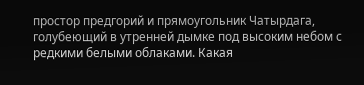простор предгорий и прямоугольник Чатырдага, голубеющий в утренней дымке под высоким небом с редкими белыми облаками. Какая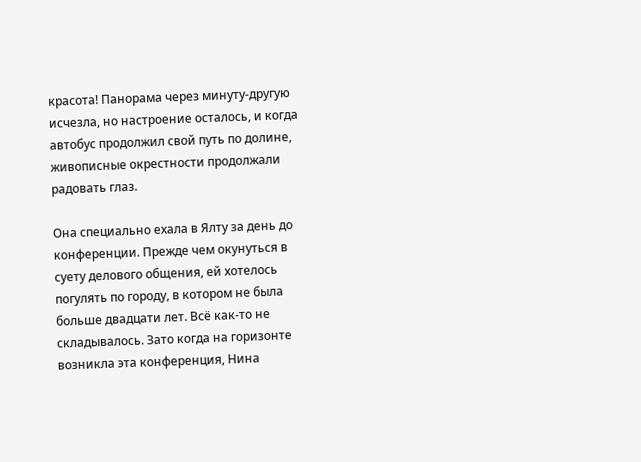красота! Панорама через минуту-другую исчезла, но настроение осталось, и когда автобус продолжил свой путь по долине, живописные окрестности продолжали радовать глаз.

Она специально ехала в Ялту за день до конференции. Прежде чем окунуться в суету делового общения, ей хотелось погулять по городу, в котором не была больше двадцати лет. Всё как-то не складывалось. Зато когда на горизонте возникла эта конференция, Нина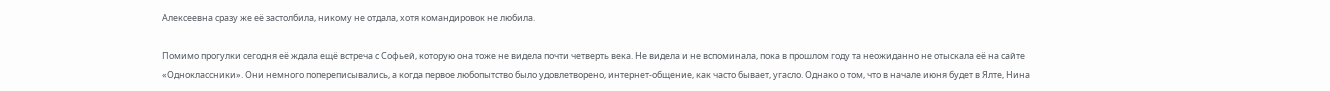Алексеевна сразу же её застолбила, никому не отдала, хотя командировок не любила.

Помимо прогулки сегодня её ждала ещё встреча с Софьей, которую она тоже не видела почти четверть века. Не видела и не вспоминала, пока в прошлом году та неожиданно не отыскала её на сайте «Одноклассники». Они немного попереписывались, а когда первое любопытство было удовлетворено, интернет-общение, как часто бывает, угасло. Однако о том, что в начале июня будет в Ялте, Нина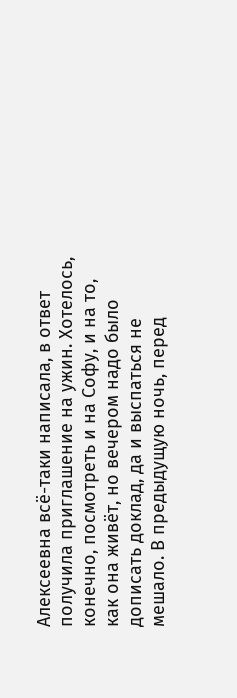Алексеевна всё-таки написала, в ответ получила приглашение на ужин. Хотелось, конечно, посмотреть и на Софу, и на то, как она живёт, но вечером надо было дописать доклад, да и выспаться не мешало. В предыдущую ночь, перед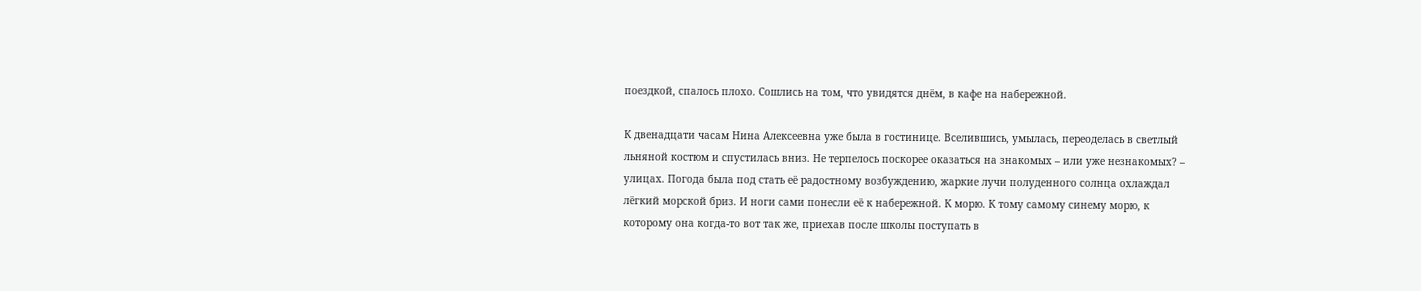поездкой, спалось плохо. Сошлись на том, что увидятся днём, в кафе на набережной.

К двенадцати часам Нина Алексеевна уже была в гостинице. Вселившись, умылась, переоделась в светлый льняной костюм и спустилась вниз. Не терпелось поскорее оказаться на знакомых – или уже незнакомых? – улицах. Погода была под стать её радостному возбуждению, жаркие лучи полуденного солнца охлаждал лёгкий морской бриз. И ноги сами понесли её к набережной. К морю. К тому самому синему морю, к которому она когда-то вот так же, приехав после школы поступать в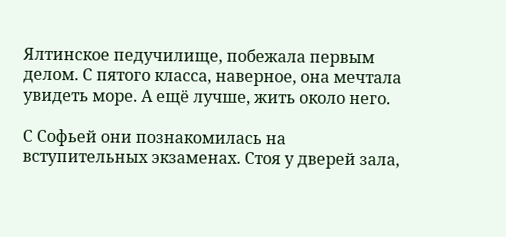Ялтинское педучилище, побежала первым делом. С пятого класса, наверное, она мечтала увидеть море. А ещё лучше, жить около него.

С Софьей они познакомилась на вступительных экзаменах. Стоя у дверей зала,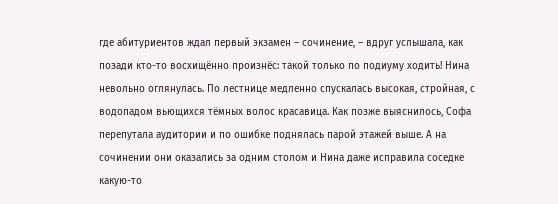где абитуриентов ждал первый экзамен – сочинение, – вдруг услышала, как позади кто-то восхищённо произнёс: такой только по подиуму ходить! Нина невольно оглянулась. По лестнице медленно спускалась высокая, стройная, с водопадом вьющихся тёмных волос красавица. Как позже выяснилось, Софа перепутала аудитории и по ошибке поднялась парой этажей выше. А на сочинении они оказались за одним столом и Нина даже исправила соседке какую-то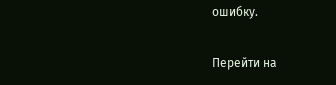ошибку.

Перейти на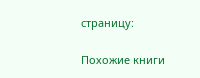страницу:

Похожие книги